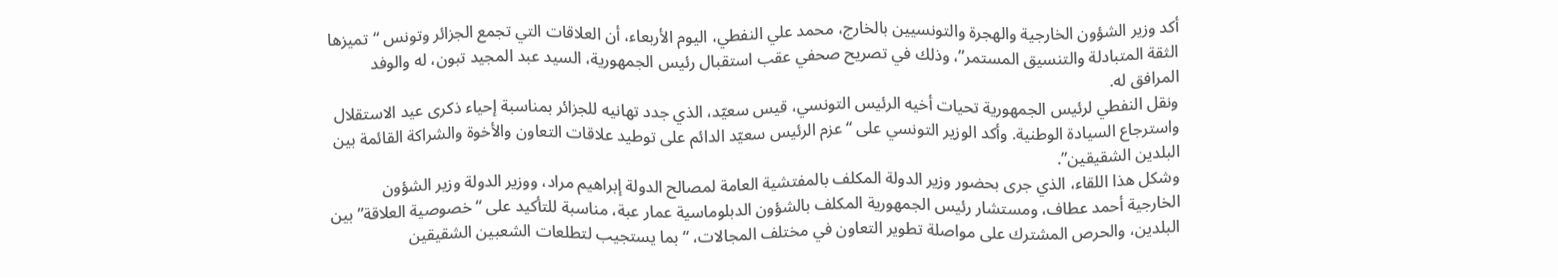أكد وزير الشؤون الخارجية والهجرة والتونسيين بالخارج، محمد علي النفطي، اليوم الأربعاء، أن العلاقات التي تجمع الجزائر وتونس “تميزها الثقة المتبادلة والتنسيق المستمر”، وذلك في تصريح صحفي عقب استقبال رئيس الجمهورية، السيد عبد المجيد تبون، له والوفد المرافق له.
ونقل النفطي لرئيس الجمهورية تحيات أخيه الرئيس التونسي، قيس سعيّد، الذي جدد تهانيه للجزائر بمناسبة إحياء ذكرى عيد الاستقلال واسترجاع السيادة الوطنية. وأكد الوزير التونسي على “عزم الرئيس سعيّد الدائم على توطيد علاقات التعاون والأخوة والشراكة القائمة بين البلدين الشقيقين”.
وشكل هذا اللقاء، الذي جرى بحضور وزير الدولة المكلف بالمفتشية العامة لمصالح الدولة إبراهيم مراد، ووزير الدولة وزير الشؤون الخارجية أحمد عطاف، ومستشار رئيس الجمهورية المكلف بالشؤون الدبلوماسية عمار عبة، مناسبة للتأكيد على “خصوصية العلاقة” بين البلدين، والحرص المشترك على مواصلة تطوير التعاون في مختلف المجالات، “بما يستجيب لتطلعات الشعبين الشقيقين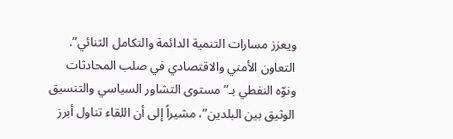ويعزز مسارات التنمية الدائمة والتكامل الثنائي”.
التعاون الأمني والاقتصادي في صلب المحادثات
ونوّه النفطي بـ”مستوى التشاور السياسي والتنسيق الوثيق بين البلدين”، مشيراً إلى أن اللقاء تناول أبرز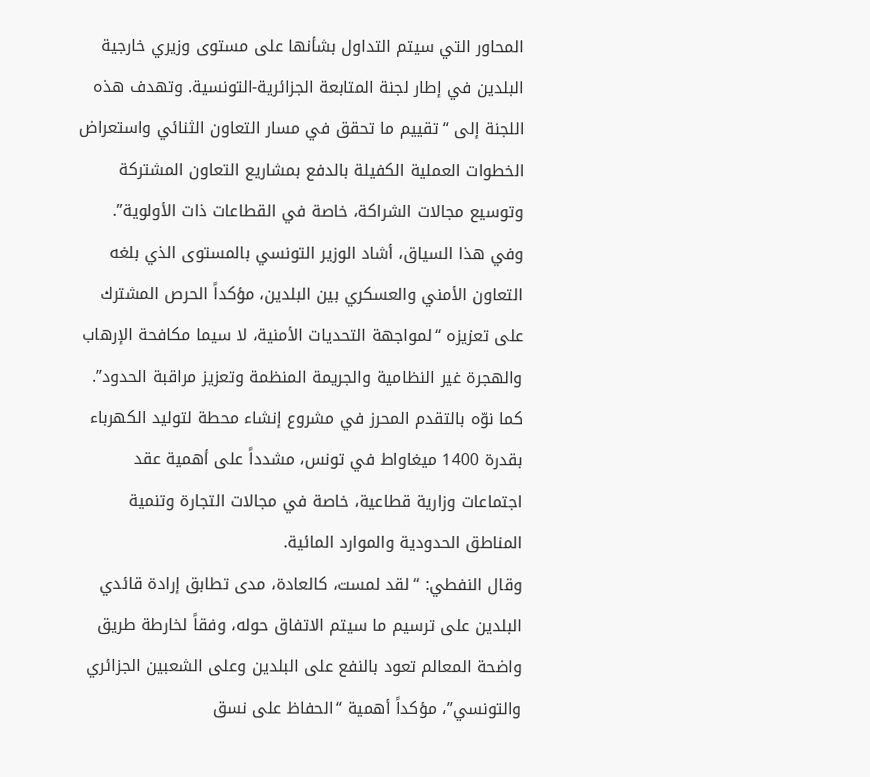المحاور التي سيتم التداول بشأنها على مستوى وزيري خارجية البلدين في إطار لجنة المتابعة الجزائرية-التونسية. وتهدف هذه اللجنة إلى “تقييم ما تحقق في مسار التعاون الثنائي واستعراض الخطوات العملية الكفيلة بالدفع بمشاريع التعاون المشتركة وتوسيع مجالات الشراكة، خاصة في القطاعات ذات الأولوية”.
وفي هذا السياق، أشاد الوزير التونسي بالمستوى الذي بلغه التعاون الأمني والعسكري بين البلدين، مؤكداً الحرص المشترك على تعزيزه “لمواجهة التحديات الأمنية، لا سيما مكافحة الإرهاب والهجرة غير النظامية والجريمة المنظمة وتعزيز مراقبة الحدود”. كما نوّه بالتقدم المحرز في مشروع إنشاء محطة لتوليد الكهرباء بقدرة 1400 ميغاواط في تونس، مشدداً على أهمية عقد اجتماعات وزارية قطاعية، خاصة في مجالات التجارة وتنمية المناطق الحدودية والموارد المائية.
وقال النفطي: “لقد لمست، كالعادة، مدى تطابق إرادة قائدي البلدين على ترسيم ما سيتم الاتفاق حوله، وفقاً لخارطة طريق واضحة المعالم تعود بالنفع على البلدين وعلى الشعبين الجزائري والتونسي”، مؤكداً أهمية “الحفاظ على نسق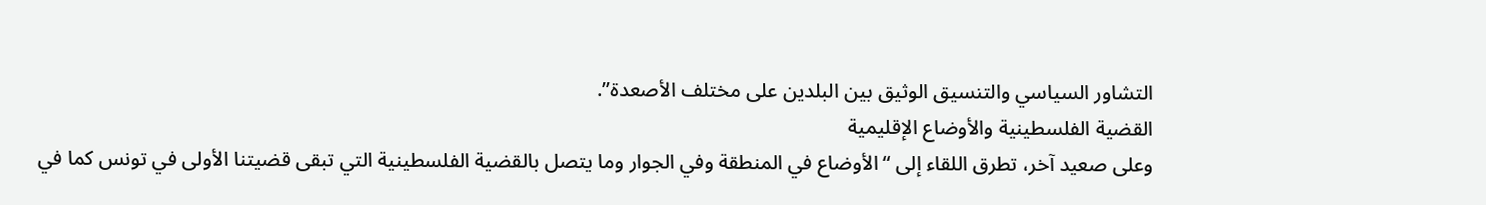التشاور السياسي والتنسيق الوثيق بين البلدين على مختلف الأصعدة”.
القضية الفلسطينية والأوضاع الإقليمية
وعلى صعيد آخر، تطرق اللقاء إلى “الأوضاع في المنطقة وفي الجوار وما يتصل بالقضية الفلسطينية التي تبقى قضيتنا الأولى في تونس كما في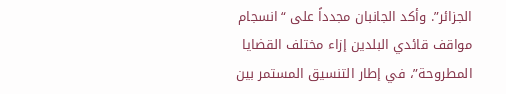الجزائر”. وأكد الجانبان مجدداً على “انسجام مواقف قائدي البلدين إزاء مختلف القضايا المطروحة”، في إطار التنسيق المستمر بين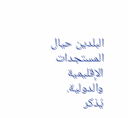البلدين حيال المستجدات الإقليمية والدولية.
يُذكر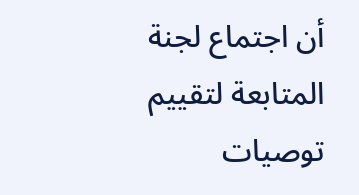أن اجتماع لجنة المتابعة لتقييم توصيات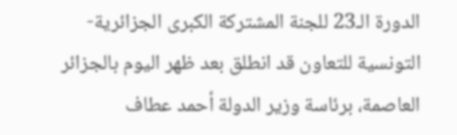الدورة الـ23 للجنة المشتركة الكبرى الجزائرية-التونسية للتعاون قد انطلق بعد ظهر اليوم بالجزائر العاصمة، برئاسة وزير الدولة أحمد عطاف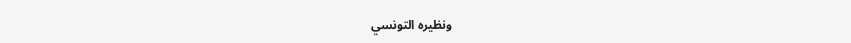ونظيره التونسي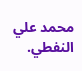محمد علي النفطي.